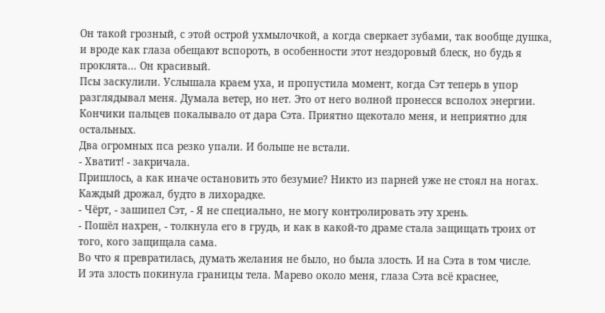Он такой грозный, с этой острой ухмылочкой, а когда сверкает зубами, так вообще душка, и вроде как глаза обещают вспороть, в особенности этот нездоровый блеск, но будь я проклята... Он красивый.
Псы заскулили. Услышала краем уха, и пропустила момент, когда Сэт теперь в упор разглядывал меня. Думала ветер, но нет. Это от него волной пронесся всполох энергии. Кончики пальцев покалывало от дара Сэта. Приятно щекотало меня, и неприятно для остальных.
Два огромных пса резко упали. И больше не встали.
- Хватит! - закричала.
Пришлось, а как иначе остановить это безумие? Никто из парней уже не стоял на ногах. Каждый дрожал, будто в лихорадке.
- Чёрт, - зашипел Сэт, - Я не специально, не могу контролировать эту хрень.
- Пошёл нахрен, - толкнула его в грудь, и как в какой-то драме стала защищать троих от того, кого защищала сама.
Во что я превратилась, думать желания не было, но была злость. И на Сэта в том числе.
И эта злость покинула границы тела. Марево около меня, глаза Сэта всё краснее,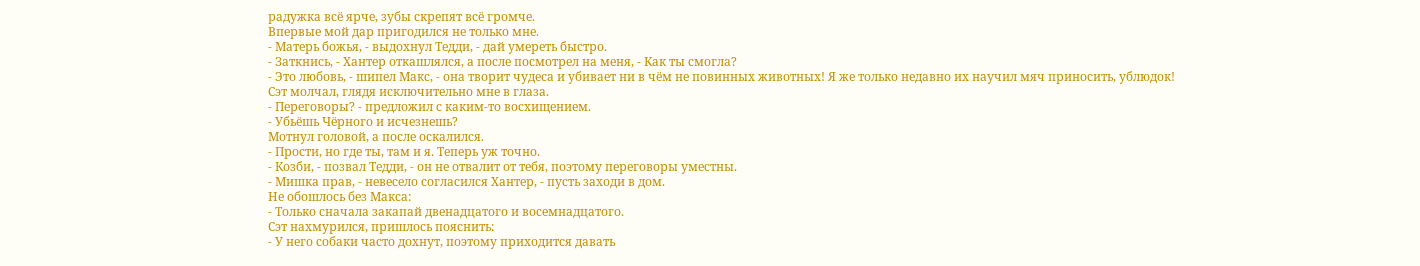радужка всё ярче, зубы скрепят всё громче.
Впервые мой дар пригодился не только мне.
- Матерь божья, - выдохнул Тедди, - дай умереть быстро.
- Заткнись, - Хантер откашлялся, а после посмотрел на меня, - Как ты смогла?
- Это любовь, - шипел Макс, - она творит чудеса и убивает ни в чём не повинных животных! Я же только недавно их научил мяч приносить, ублюдок!
Сэт молчал, глядя исключительно мне в глаза.
- Переговоры? - предложил с каким-то восхищением.
- Убьёшь Чёрного и исчезнешь?
Мотнул головой, а после оскалился.
- Прости, но где ты, там и я. Теперь уж точно.
- Козби, - позвал Тедди, - он не отвалит от тебя, поэтому переговоры уместны.
- Мишка прав, - невесело согласился Хантер, - пусть заходи в дом.
Не обошлось без Макса:
- Только сначала закапай двенадцатого и восемнадцатого.
Сэт нахмурился, пришлось пояснить:
- У него собаки часто дохнут, поэтому приходится давать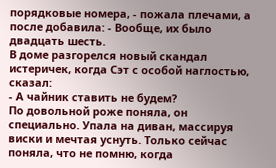порядковые номера, - пожала плечами, а после добавила: - Вообще, их было двадцать шесть.
В доме разгорелся новый скандал истеричек, когда Сэт с особой наглостью, сказал:
- А чайник ставить не будем?
По довольной роже поняла, он специально. Упала на диван, массируя виски и мечтая уснуть. Только сейчас поняла, что не помню, когда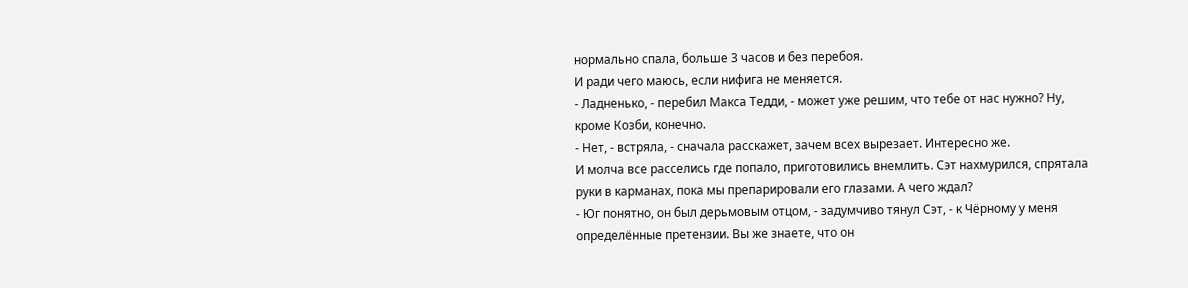нормально спала, больше 3 часов и без перебоя.
И ради чего маюсь, если нифига не меняется.
- Ладненько, - перебил Макса Тедди, - может уже решим, что тебе от нас нужно? Ну, кроме Козби, конечно.
- Нет, - встряла, - сначала расскажет, зачем всех вырезает. Интересно же.
И молча все расселись где попало, приготовились внемлить. Сэт нахмурился, спрятала руки в карманах, пока мы препарировали его глазами. А чего ждал?
- Юг понятно, он был дерьмовым отцом, - задумчиво тянул Сэт, - к Чёрному у меня определённые претензии. Вы же знаете, что он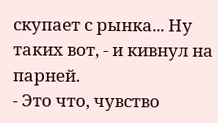скупает с рынка... Ну таких вот, - и кивнул на парней.
- Это что, чувство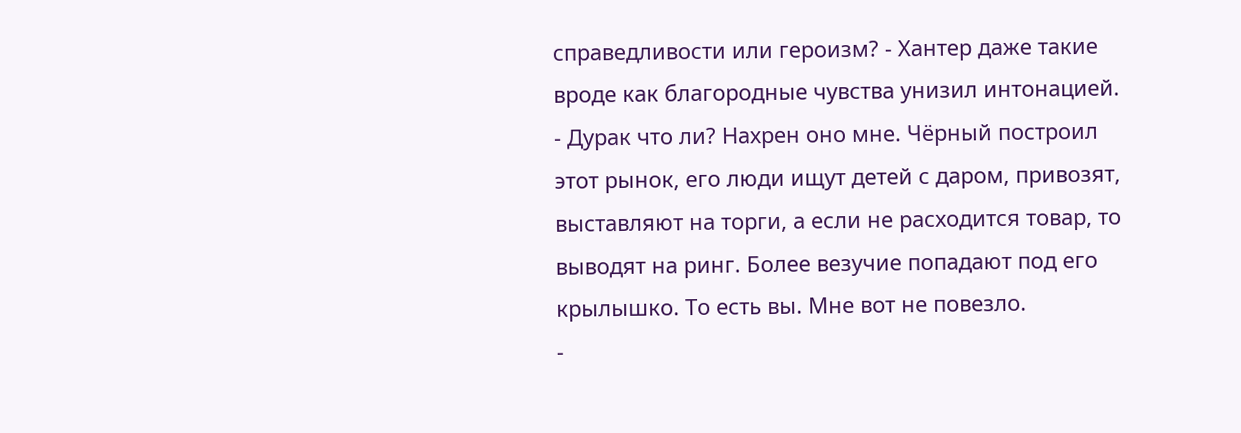справедливости или героизм? - Хантер даже такие вроде как благородные чувства унизил интонацией.
- Дурак что ли? Нахрен оно мне. Чёрный построил этот рынок, его люди ищут детей с даром, привозят, выставляют на торги, а если не расходится товар, то выводят на ринг. Более везучие попадают под его крылышко. То есть вы. Мне вот не повезло.
-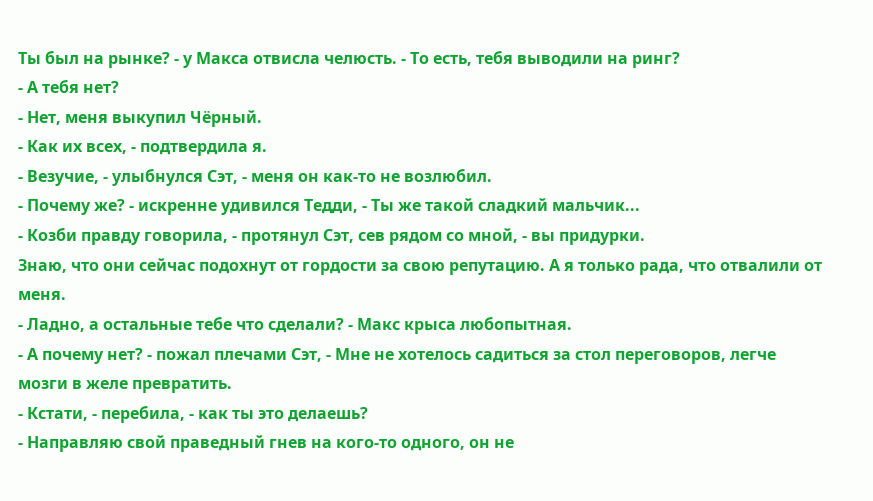Ты был на рынке? - у Макса отвисла челюсть. - То есть, тебя выводили на ринг?
- А тебя нет?
- Нет, меня выкупил Чёрный.
- Как их всех, - подтвердила я.
- Везучие, - улыбнулся Сэт, - меня он как-то не возлюбил.
- Почему же? - искренне удивился Тедди, - Ты же такой сладкий мальчик...
- Козби правду говорила, - протянул Сэт, сев рядом со мной, - вы придурки.
Знаю, что они сейчас подохнут от гордости за свою репутацию. А я только рада, что отвалили от меня.
- Ладно, а остальные тебе что сделали? - Макс крыса любопытная.
- А почему нет? - пожал плечами Сэт, - Мне не хотелось садиться за стол переговоров, легче мозги в желе превратить.
- Кстати, - перебила, - как ты это делаешь?
- Направляю свой праведный гнев на кого-то одного, он не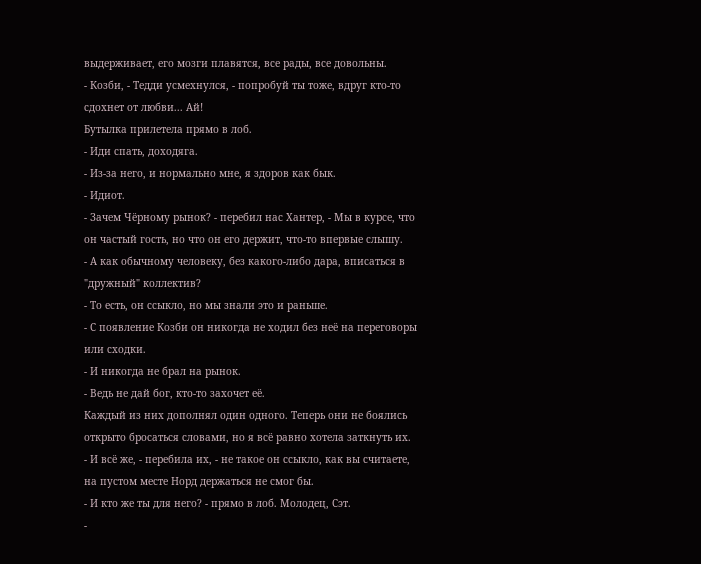выдерживает, его мозги плавятся, все рады, все довольны.
- Козби, - Тедди усмехнулся, - попробуй ты тоже, вдруг кто-то сдохнет от любви... Ай!
Бутылка прилетела прямо в лоб.
- Иди спать, доходяга.
- Из-за него, и нормально мне, я здоров как бык.
- Идиот.
- Зачем Чёрному рынок? - перебил нас Хантер, - Мы в курсе, что он частый гость, но что он его держит, что-то впервые слышу.
- А как обычному человеку, без какого-либо дара, вписаться в "дружный" коллектив?
- То есть, он ссыкло, но мы знали это и раньше.
- С появление Козби он никогда не ходил без неё на переговоры или сходки.
- И никогда не брал на рынок.
- Ведь не дай бог, кто-то захочет её.
Каждый из них дополнял один одного. Теперь они не боялись открыто бросаться словами, но я всё равно хотела заткнуть их.
- И всё же, - перебила их, - не такое он ссыкло, как вы считаете, на пустом месте Норд держаться не смог бы.
- И кто же ты для него? - прямо в лоб. Молодец, Сэт.
-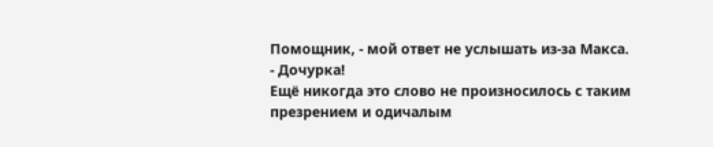Помощник, - мой ответ не услышать из-за Макса.
- Дочурка!
Ещё никогда это слово не произносилось с таким презрением и одичалым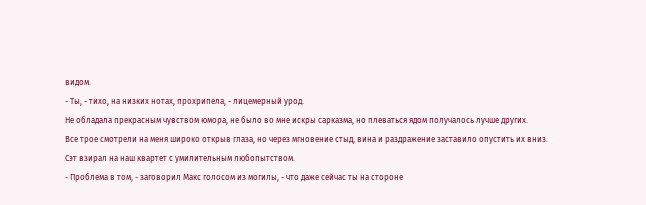видом.
- Ты, - тихо, на низких нотах, прохрипела, - лицемерный урод.
Не обладала прекрасным чувством юмора, не было во мне искры сарказма, но плеваться ядом получалось лучше других.
Все трое смотрели на меня широко открыв глаза, но через мгновение стыд, вина и раздражение заставило опустить их вниз.
Сэт взирал на наш квартет с умилительным любопытством.
- Проблема в том, - заговорил Макс голосом из могилы, - что даже сейчас ты на стороне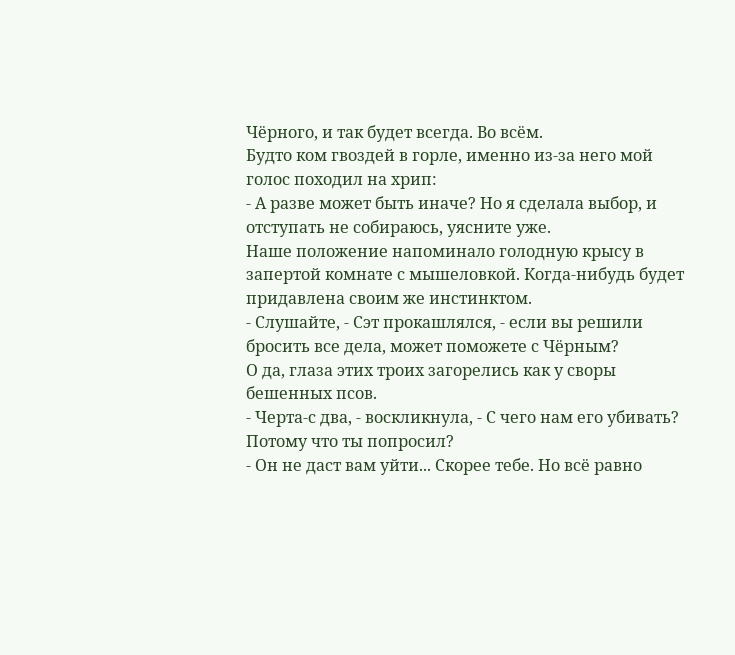Чёрного, и так будет всегда. Во всём.
Будто ком гвоздей в горле, именно из-за него мой голос походил на хрип:
- А разве может быть иначе? Но я сделала выбор, и отступать не собираюсь, уясните уже.
Наше положение напоминало голодную крысу в запертой комнате с мышеловкой. Когда-нибудь будет придавлена своим же инстинктом.
- Слушайте, - Сэт прокашлялся, - если вы решили бросить все дела, может поможете с Чёрным?
О да, глаза этих троих загорелись как у своры бешенных псов.
- Черта-с два, - воскликнула, - С чего нам его убивать? Потому что ты попросил?
- Он не даст вам уйти... Скорее тебе. Но всё равно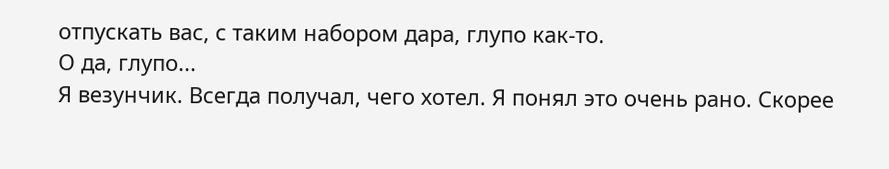отпускать вас, с таким набором дара, глупо как-то.
О да, глупо...
Я везунчик. Всегда получал, чего хотел. Я понял это очень рано. Скорее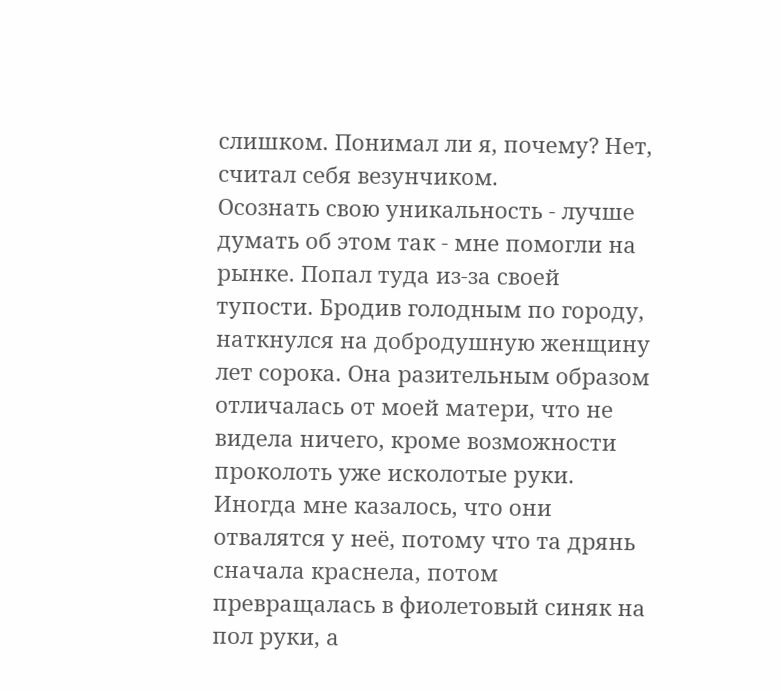слишком. Понимал ли я, почему? Нет, считал себя везунчиком.
Осознать свою уникальность - лучше думать об этом так - мне помогли на рынке. Попал туда из-за своей тупости. Бродив голодным по городу, наткнулся на добродушную женщину лет сорока. Она разительным образом отличалась от моей матери, что не видела ничего, кроме возможности проколоть уже исколотые руки. Иногда мне казалось, что они отвалятся у неё, потому что та дрянь сначала краснела, потом превращалась в фиолетовый синяк на пол руки, а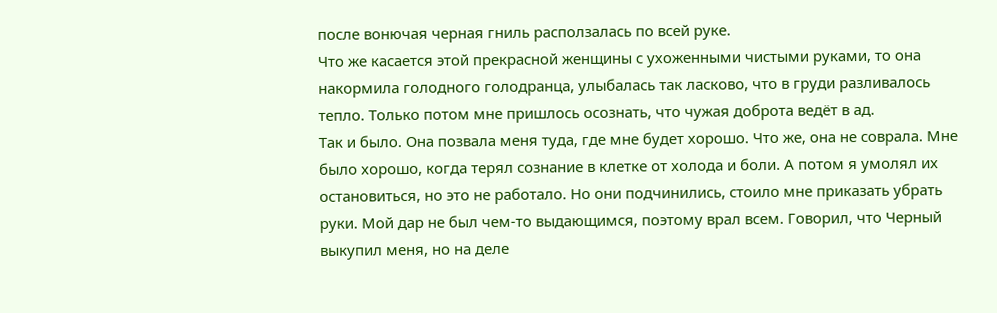после вонючая черная гниль расползалась по всей руке.
Что же касается этой прекрасной женщины с ухоженными чистыми руками, то она накормила голодного голодранца, улыбалась так ласково, что в груди разливалось тепло. Только потом мне пришлось осознать, что чужая доброта ведёт в ад.
Так и было. Она позвала меня туда, где мне будет хорошо. Что же, она не соврала. Мне было хорошо, когда терял сознание в клетке от холода и боли. А потом я умолял их остановиться, но это не работало. Но они подчинились, стоило мне приказать убрать руки. Мой дар не был чем-то выдающимся, поэтому врал всем. Говорил, что Черный выкупил меня, но на деле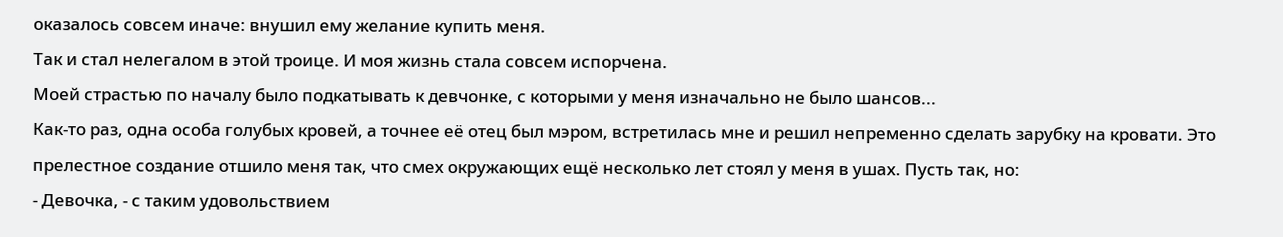оказалось совсем иначе: внушил ему желание купить меня.
Так и стал нелегалом в этой троице. И моя жизнь стала совсем испорчена.
Моей страстью по началу было подкатывать к девчонке, с которыми у меня изначально не было шансов...
Как-то раз, одна особа голубых кровей, а точнее её отец был мэром, встретилась мне и решил непременно сделать зарубку на кровати. Это прелестное создание отшило меня так, что смех окружающих ещё несколько лет стоял у меня в ушах. Пусть так, но:
- Девочка, - с таким удовольствием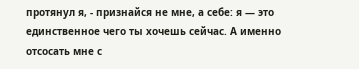протянул я, - признайся не мне, а себе: я — это единственное чего ты хочешь сейчас. А именно отсосать мне с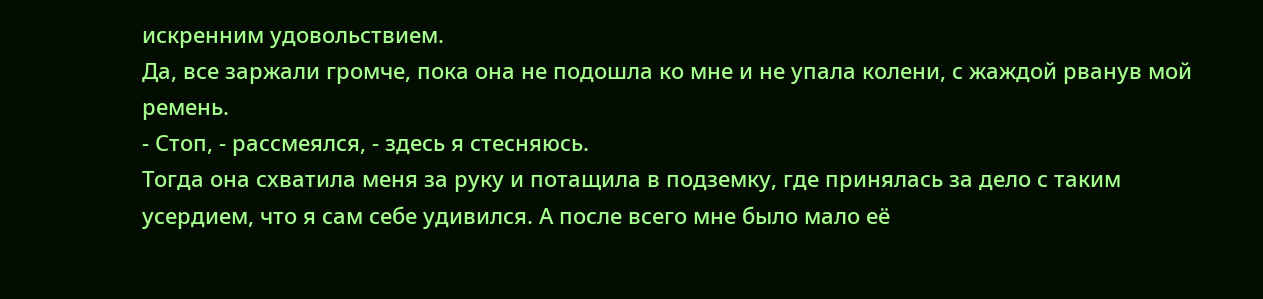искренним удовольствием.
Да, все заржали громче, пока она не подошла ко мне и не упала колени, с жаждой рванув мой ремень.
- Стоп, - рассмеялся, - здесь я стесняюсь.
Тогда она схватила меня за руку и потащила в подземку, где принялась за дело с таким усердием, что я сам себе удивился. А после всего мне было мало её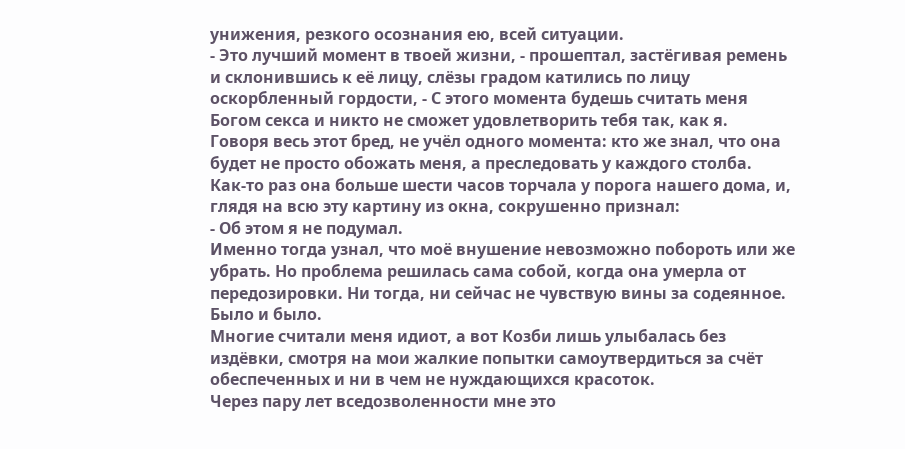унижения, резкого осознания ею, всей ситуации.
- Это лучший момент в твоей жизни, - прошептал, застёгивая ремень и склонившись к её лицу, слёзы градом катились по лицу оскорбленный гордости, - С этого момента будешь считать меня Богом секса и никто не сможет удовлетворить тебя так, как я.
Говоря весь этот бред, не учёл одного момента: кто же знал, что она будет не просто обожать меня, а преследовать у каждого столба.
Как-то раз она больше шести часов торчала у порога нашего дома, и, глядя на всю эту картину из окна, сокрушенно признал:
- Об этом я не подумал.
Именно тогда узнал, что моё внушение невозможно побороть или же убрать. Но проблема решилась сама собой, когда она умерла от передозировки. Ни тогда, ни сейчас не чувствую вины за содеянное. Было и было.
Многие считали меня идиот, а вот Козби лишь улыбалась без издёвки, смотря на мои жалкие попытки самоутвердиться за счёт обеспеченных и ни в чем не нуждающихся красоток.
Через пару лет вседозволенности мне это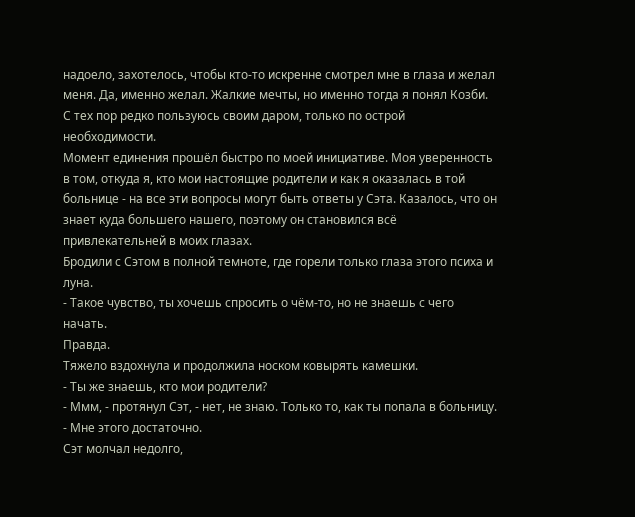надоело, захотелось, чтобы кто-то искренне смотрел мне в глаза и желал меня. Да, именно желал. Жалкие мечты, но именно тогда я понял Козби.
С тех пор редко пользуюсь своим даром, только по острой необходимости.
Момент единения прошёл быстро по моей инициативе. Моя уверенность в том, откуда я, кто мои настоящие родители и как я оказалась в той больнице - на все эти вопросы могут быть ответы у Сэта. Казалось, что он знает куда большего нашего, поэтому он становился всё привлекательней в моих глазах.
Бродили с Сэтом в полной темноте, где горели только глаза этого психа и луна.
- Такое чувство, ты хочешь спросить о чём-то, но не знаешь с чего начать.
Правда.
Тяжело вздохнула и продолжила носком ковырять камешки.
- Ты же знаешь, кто мои родители?
- Ммм, - протянул Сэт, - нет, не знаю. Только то, как ты попала в больницу.
- Мне этого достаточно.
Сэт молчал недолго,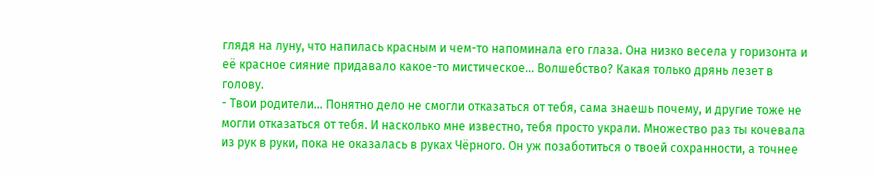глядя на луну, что напилась красным и чем-то напоминала его глаза. Она низко весела у горизонта и её красное сияние придавало какое-то мистическое... Волшебство? Какая только дрянь лезет в голову.
- Твои родители... Понятно дело не смогли отказаться от тебя, сама знаешь почему, и другие тоже не могли отказаться от тебя. И насколько мне известно, тебя просто украли. Множество раз ты кочевала из рук в руки, пока не оказалась в руках Чёрного. Он уж позаботиться о твоей сохранности, а точнее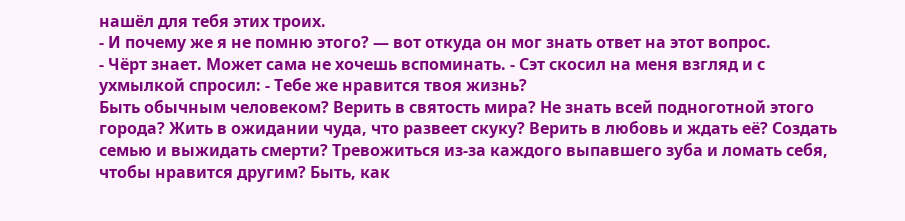нашёл для тебя этих троих.
- И почему же я не помню этого? — вот откуда он мог знать ответ на этот вопрос.
- Чёрт знает. Может сама не хочешь вспоминать. - Сэт скосил на меня взгляд и с ухмылкой спросил: - Тебе же нравится твоя жизнь?
Быть обычным человеком? Верить в святость мира? Не знать всей подноготной этого города? Жить в ожидании чуда, что развеет скуку? Верить в любовь и ждать её? Создать семью и выжидать смерти? Тревожиться из-за каждого выпавшего зуба и ломать себя, чтобы нравится другим? Быть, как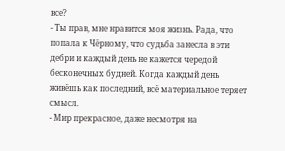все?
- Ты прав, мне нравится моя жизнь. Рада, что попала к Чёрному, что судьба занесла в эти дебри и каждый день не кажется чередой бесконечных будней. Когда каждый день живёшь как последний, всё материальное теряет смысл.
- Мир прекрасное, даже несмотря на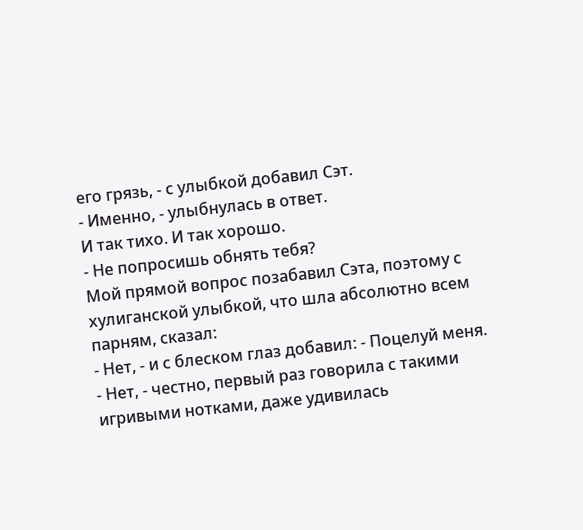его грязь, - с улыбкой добавил Сэт.
- Именно, - улыбнулась в ответ.
И так тихо. И так хорошо.
- Не попросишь обнять тебя?
Мой прямой вопрос позабавил Сэта, поэтому с хулиганской улыбкой, что шла абсолютно всем парням, сказал:
- Нет, - и с блеском глаз добавил: - Поцелуй меня.
- Нет, - честно, первый раз говорила с такими игривыми нотками, даже удивилась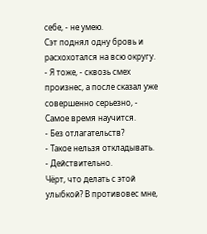себе, - не умею.
Сэт поднял одну бровь и расхохотался на всю округу.
- Я тоже, - сквозь смех произнес, а после сказал уже совершенно серьезно, - Самое время научится.
- Без отлагательств?
- Такое нельзя откладывать.
- Действительно.
Чёрт, что делать с этой улыбкой? В противовес мне,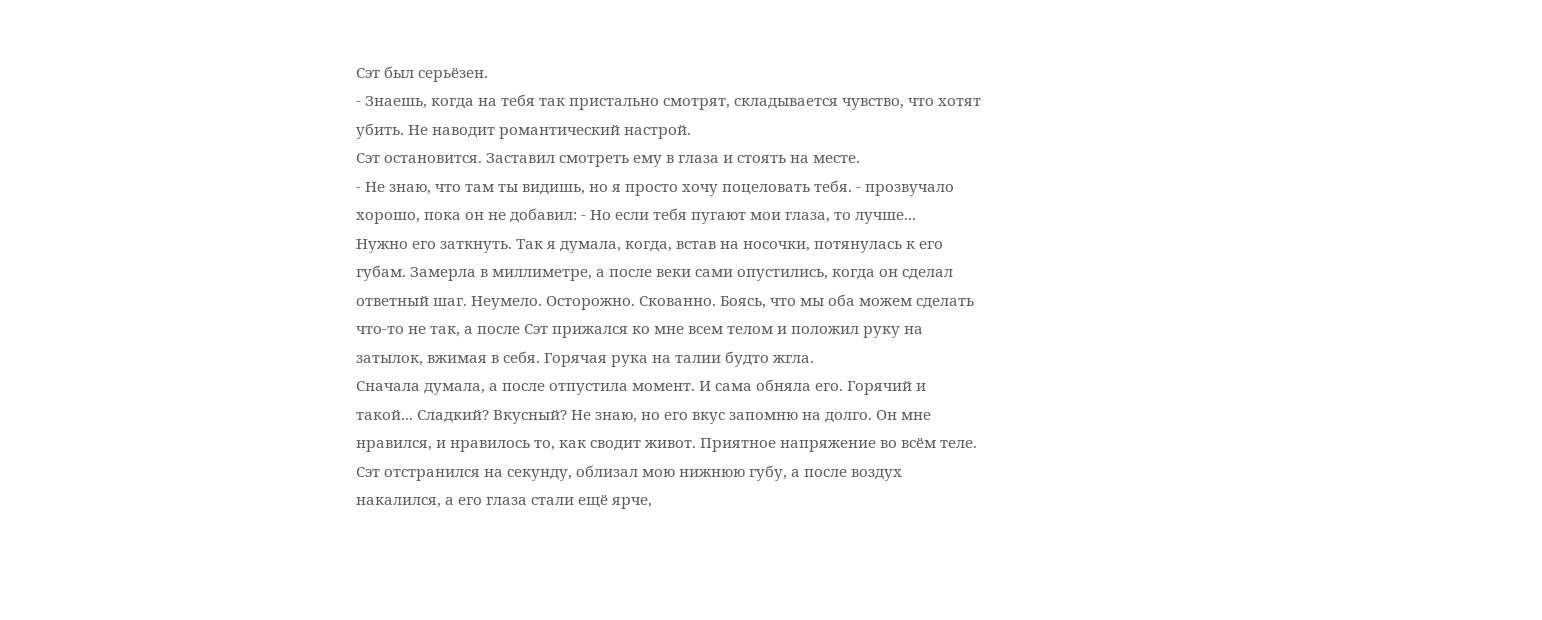Сэт был серьёзен.
- Знаешь, когда на тебя так пристально смотрят, складывается чувство, что хотят убить. Не наводит романтический настрой.
Сэт остановится. Заставил смотреть ему в глаза и стоять на месте.
- Не знаю, что там ты видишь, но я просто хочу поцеловать тебя. - прозвучало хорошо, пока он не добавил: - Но если тебя пугают мои глаза, то лучше...
Нужно его заткнуть. Так я думала, когда, встав на носочки, потянулась к его губам. Замерла в миллиметре, а после веки сами опустились, когда он сделал ответный шаг. Неумело. Осторожно. Скованно. Боясь, что мы оба можем сделать что-то не так, а после Сэт прижался ко мне всем телом и положил руку на затылок, вжимая в себя. Горячая рука на талии будто жгла.
Сначала думала, а после отпустила момент. И сама обняла его. Горячий и такой... Сладкий? Вкусный? Не знаю, но его вкус запомню на долго. Он мне нравился, и нравилось то, как сводит живот. Приятное напряжение во всём теле.
Сэт отстранился на секунду, облизал мою нижнюю губу, а после воздух накалился, а его глаза стали ещё ярче,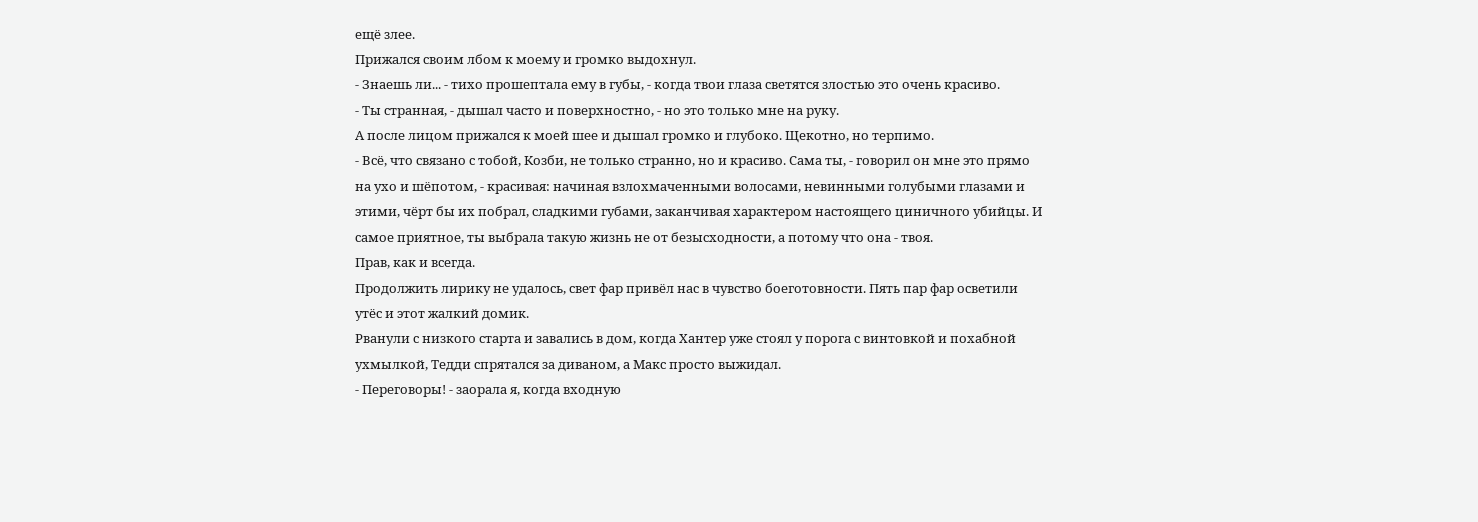ещё злее.
Прижался своим лбом к моему и громко выдохнул.
- Знаешь ли... - тихо прошептала ему в губы, - когда твои глаза светятся злостью это очень красиво.
- Ты странная, - дышал часто и поверхностно, - но это только мне на руку.
А после лицом прижался к моей шее и дышал громко и глубоко. Щекотно, но терпимо.
- Всё, что связано с тобой, Козби, не только странно, но и красиво. Сама ты, - говорил он мне это прямо на ухо и шёпотом, - красивая: начиная взлохмаченными волосами, невинными голубыми глазами и этими, чёрт бы их побрал, сладкими губами, заканчивая характером настоящего циничного убийцы. И самое приятное, ты выбрала такую жизнь не от безысходности, а потому что она - твоя.
Прав, как и всегда.
Продолжить лирику не удалось, свет фар привёл нас в чувство боеготовности. Пять пар фар осветили утёс и этот жалкий домик.
Рванули с низкого старта и завались в дом, когда Хантер уже стоял у порога с винтовкой и похабной ухмылкой, Тедди спрятался за диваном, а Макс просто выжидал.
- Переговоры! - заорала я, когда входную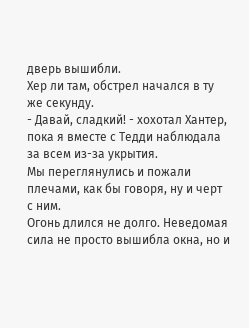дверь вышибли.
Хер ли там, обстрел начался в ту же секунду.
- Давай, сладкий! - хохотал Хантер, пока я вместе с Тедди наблюдала за всем из-за укрытия.
Мы переглянулись и пожали плечами, как бы говоря, ну и черт с ним.
Огонь длился не долго. Неведомая сила не просто вышибла окна, но и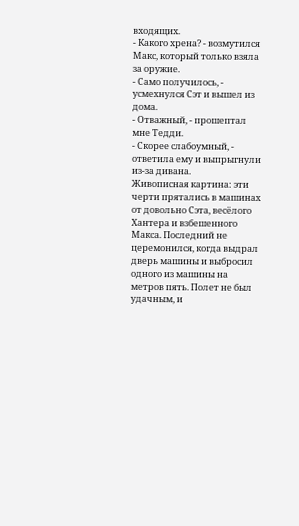входящих.
- Какого хрена? - возмутился Макс, который только взяла за оружие.
- Само получилось, - усмехнулся Сэт и вышел из дома.
- Отважный, - прошептал мне Тедди.
- Скорее слабоумный, - ответила ему и выпрыгнули из-за дивана.
Живописная картина: эти черти прятались в машинах от довольно Сэта, весёлого Хантера и взбешенного Макса. Последний не церемонился, когда выдрал дверь машины и выбросил одного из машины на метров пять. Полет не был удачным, и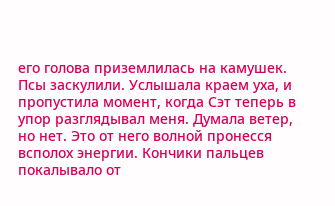его голова приземлилась на камушек.
Псы заскулили. Услышала краем уха, и пропустила момент, когда Сэт теперь в упор разглядывал меня. Думала ветер, но нет. Это от него волной пронесся всполох энергии. Кончики пальцев покалывало от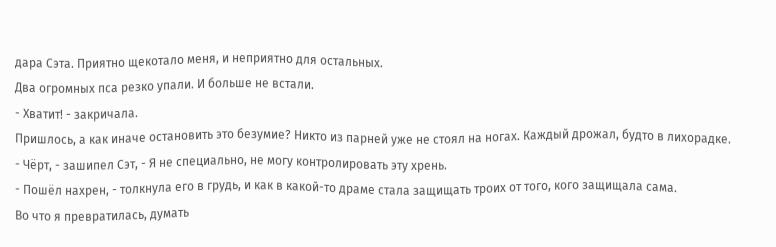дара Сэта. Приятно щекотало меня, и неприятно для остальных.
Два огромных пса резко упали. И больше не встали.
- Хватит! - закричала.
Пришлось, а как иначе остановить это безумие? Никто из парней уже не стоял на ногах. Каждый дрожал, будто в лихорадке.
- Чёрт, - зашипел Сэт, - Я не специально, не могу контролировать эту хрень.
- Пошёл нахрен, - толкнула его в грудь, и как в какой-то драме стала защищать троих от того, кого защищала сама.
Во что я превратилась, думать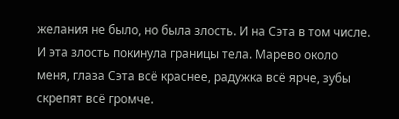желания не было, но была злость. И на Сэта в том числе.
И эта злость покинула границы тела. Марево около меня, глаза Сэта всё краснее, радужка всё ярче, зубы скрепят всё громче.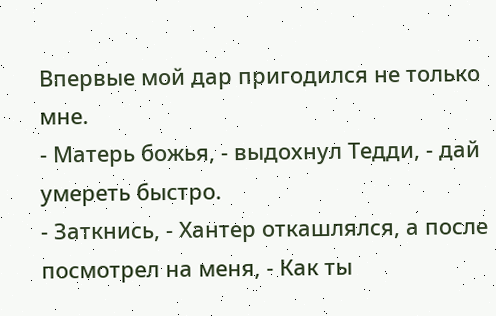Впервые мой дар пригодился не только мне.
- Матерь божья, - выдохнул Тедди, - дай умереть быстро.
- Заткнись, - Хантер откашлялся, а после посмотрел на меня, - Как ты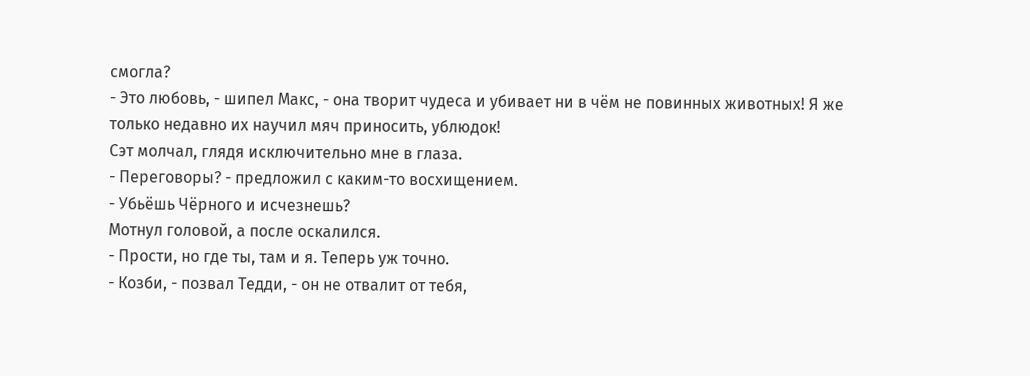смогла?
- Это любовь, - шипел Макс, - она творит чудеса и убивает ни в чём не повинных животных! Я же только недавно их научил мяч приносить, ублюдок!
Сэт молчал, глядя исключительно мне в глаза.
- Переговоры? - предложил с каким-то восхищением.
- Убьёшь Чёрного и исчезнешь?
Мотнул головой, а после оскалился.
- Прости, но где ты, там и я. Теперь уж точно.
- Козби, - позвал Тедди, - он не отвалит от тебя,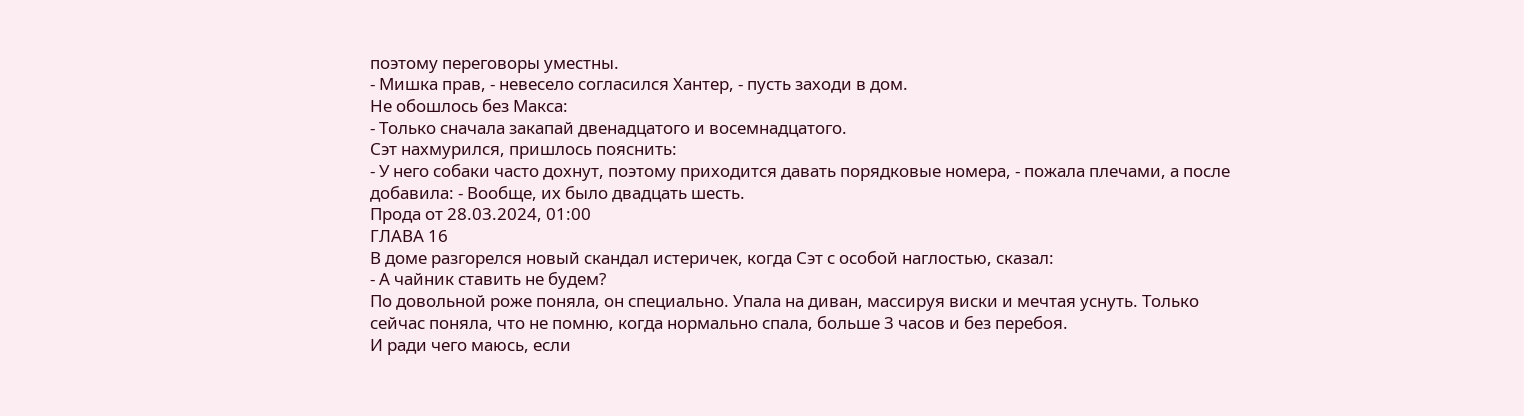поэтому переговоры уместны.
- Мишка прав, - невесело согласился Хантер, - пусть заходи в дом.
Не обошлось без Макса:
- Только сначала закапай двенадцатого и восемнадцатого.
Сэт нахмурился, пришлось пояснить:
- У него собаки часто дохнут, поэтому приходится давать порядковые номера, - пожала плечами, а после добавила: - Вообще, их было двадцать шесть.
Прода от 28.03.2024, 01:00
ГЛАВА 16
В доме разгорелся новый скандал истеричек, когда Сэт с особой наглостью, сказал:
- А чайник ставить не будем?
По довольной роже поняла, он специально. Упала на диван, массируя виски и мечтая уснуть. Только сейчас поняла, что не помню, когда нормально спала, больше 3 часов и без перебоя.
И ради чего маюсь, если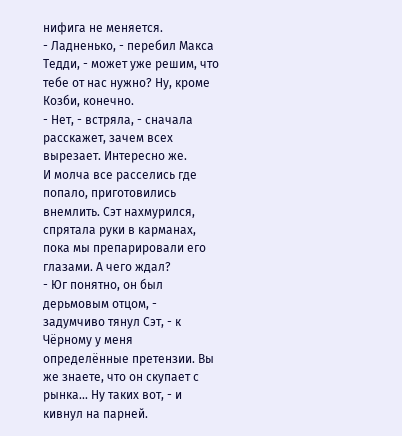нифига не меняется.
- Ладненько, - перебил Макса Тедди, - может уже решим, что тебе от нас нужно? Ну, кроме Козби, конечно.
- Нет, - встряла, - сначала расскажет, зачем всех вырезает. Интересно же.
И молча все расселись где попало, приготовились внемлить. Сэт нахмурился, спрятала руки в карманах, пока мы препарировали его глазами. А чего ждал?
- Юг понятно, он был дерьмовым отцом, - задумчиво тянул Сэт, - к Чёрному у меня определённые претензии. Вы же знаете, что он скупает с рынка... Ну таких вот, - и кивнул на парней.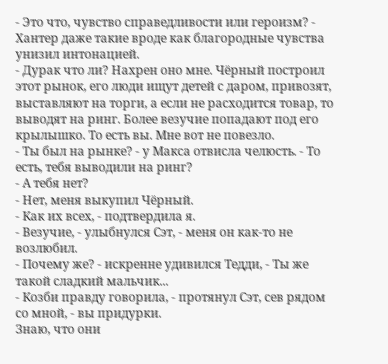- Это что, чувство справедливости или героизм? - Хантер даже такие вроде как благородные чувства унизил интонацией.
- Дурак что ли? Нахрен оно мне. Чёрный построил этот рынок, его люди ищут детей с даром, привозят, выставляют на торги, а если не расходится товар, то выводят на ринг. Более везучие попадают под его крылышко. То есть вы. Мне вот не повезло.
- Ты был на рынке? - у Макса отвисла челюсть. - То есть, тебя выводили на ринг?
- А тебя нет?
- Нет, меня выкупил Чёрный.
- Как их всех, - подтвердила я.
- Везучие, - улыбнулся Сэт, - меня он как-то не возлюбил.
- Почему же? - искренне удивился Тедди, - Ты же такой сладкий мальчик...
- Козби правду говорила, - протянул Сэт, сев рядом со мной, - вы придурки.
Знаю, что они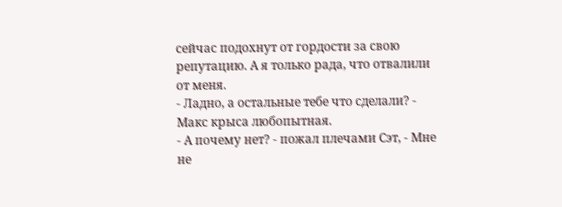сейчас подохнут от гордости за свою репутацию. А я только рада, что отвалили от меня.
- Ладно, а остальные тебе что сделали? - Макс крыса любопытная.
- А почему нет? - пожал плечами Сэт, - Мне не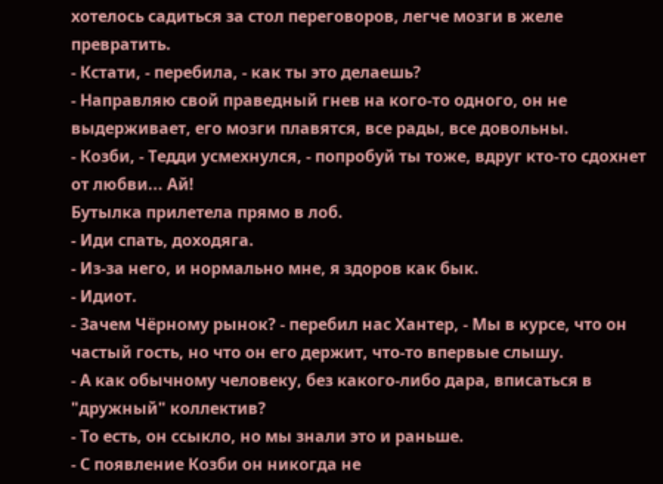хотелось садиться за стол переговоров, легче мозги в желе превратить.
- Кстати, - перебила, - как ты это делаешь?
- Направляю свой праведный гнев на кого-то одного, он не выдерживает, его мозги плавятся, все рады, все довольны.
- Козби, - Тедди усмехнулся, - попробуй ты тоже, вдруг кто-то сдохнет от любви... Ай!
Бутылка прилетела прямо в лоб.
- Иди спать, доходяга.
- Из-за него, и нормально мне, я здоров как бык.
- Идиот.
- Зачем Чёрному рынок? - перебил нас Хантер, - Мы в курсе, что он частый гость, но что он его держит, что-то впервые слышу.
- А как обычному человеку, без какого-либо дара, вписаться в "дружный" коллектив?
- То есть, он ссыкло, но мы знали это и раньше.
- С появление Козби он никогда не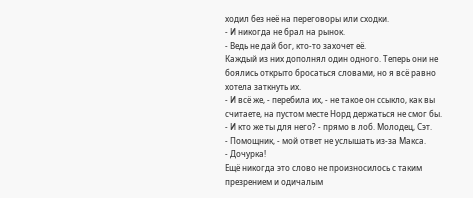ходил без неё на переговоры или сходки.
- И никогда не брал на рынок.
- Ведь не дай бог, кто-то захочет её.
Каждый из них дополнял один одного. Теперь они не боялись открыто бросаться словами, но я всё равно хотела заткнуть их.
- И всё же, - перебила их, - не такое он ссыкло, как вы считаете, на пустом месте Норд держаться не смог бы.
- И кто же ты для него? - прямо в лоб. Молодец, Сэт.
- Помощник, - мой ответ не услышать из-за Макса.
- Дочурка!
Ещё никогда это слово не произносилось с таким презрением и одичалым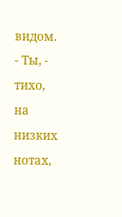видом.
- Ты, - тихо, на низких нотах,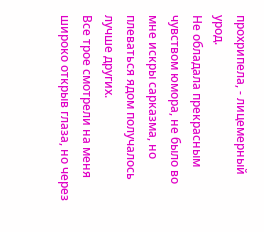прохрипела, - лицемерный урод.
Не обладала прекрасным чувством юмора, не было во мне искры сарказма, но плеваться ядом получалось лучше других.
Все трое смотрели на меня широко открыв глаза, но через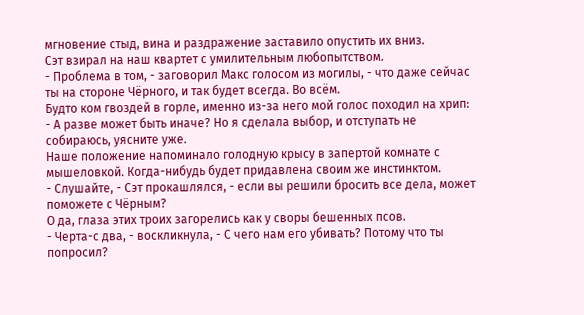мгновение стыд, вина и раздражение заставило опустить их вниз.
Сэт взирал на наш квартет с умилительным любопытством.
- Проблема в том, - заговорил Макс голосом из могилы, - что даже сейчас ты на стороне Чёрного, и так будет всегда. Во всём.
Будто ком гвоздей в горле, именно из-за него мой голос походил на хрип:
- А разве может быть иначе? Но я сделала выбор, и отступать не собираюсь, уясните уже.
Наше положение напоминало голодную крысу в запертой комнате с мышеловкой. Когда-нибудь будет придавлена своим же инстинктом.
- Слушайте, - Сэт прокашлялся, - если вы решили бросить все дела, может поможете с Чёрным?
О да, глаза этих троих загорелись как у своры бешенных псов.
- Черта-с два, - воскликнула, - С чего нам его убивать? Потому что ты попросил?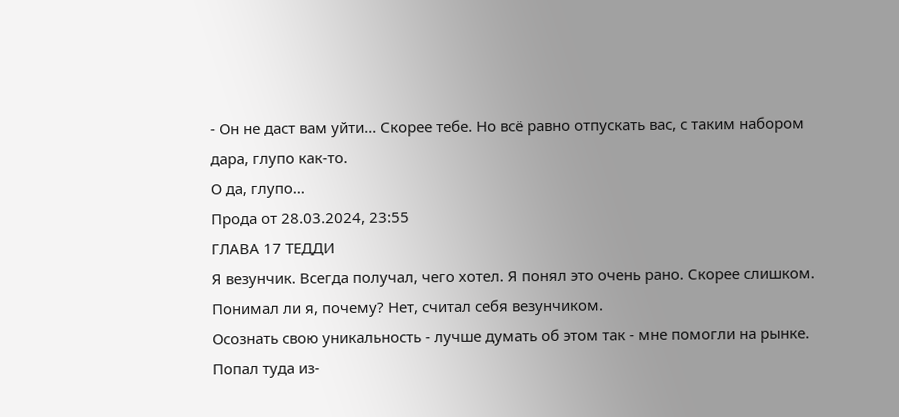- Он не даст вам уйти... Скорее тебе. Но всё равно отпускать вас, с таким набором дара, глупо как-то.
О да, глупо...
Прода от 28.03.2024, 23:55
ГЛАВА 17 ТЕДДИ
Я везунчик. Всегда получал, чего хотел. Я понял это очень рано. Скорее слишком. Понимал ли я, почему? Нет, считал себя везунчиком.
Осознать свою уникальность - лучше думать об этом так - мне помогли на рынке. Попал туда из-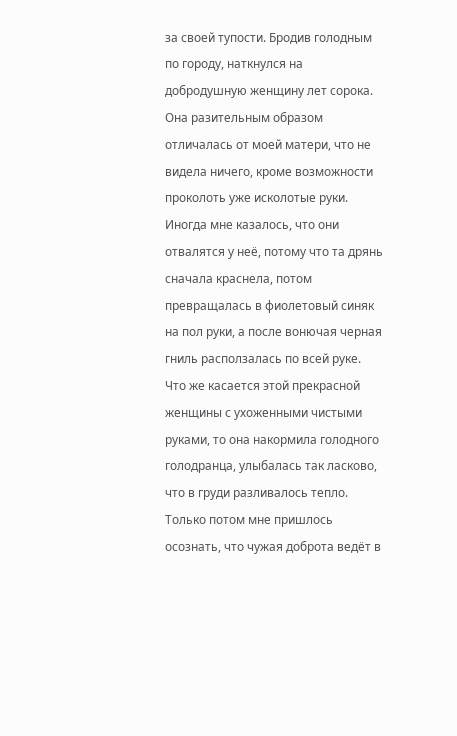за своей тупости. Бродив голодным по городу, наткнулся на добродушную женщину лет сорока. Она разительным образом отличалась от моей матери, что не видела ничего, кроме возможности проколоть уже исколотые руки. Иногда мне казалось, что они отвалятся у неё, потому что та дрянь сначала краснела, потом превращалась в фиолетовый синяк на пол руки, а после вонючая черная гниль расползалась по всей руке.
Что же касается этой прекрасной женщины с ухоженными чистыми руками, то она накормила голодного голодранца, улыбалась так ласково, что в груди разливалось тепло. Только потом мне пришлось осознать, что чужая доброта ведёт в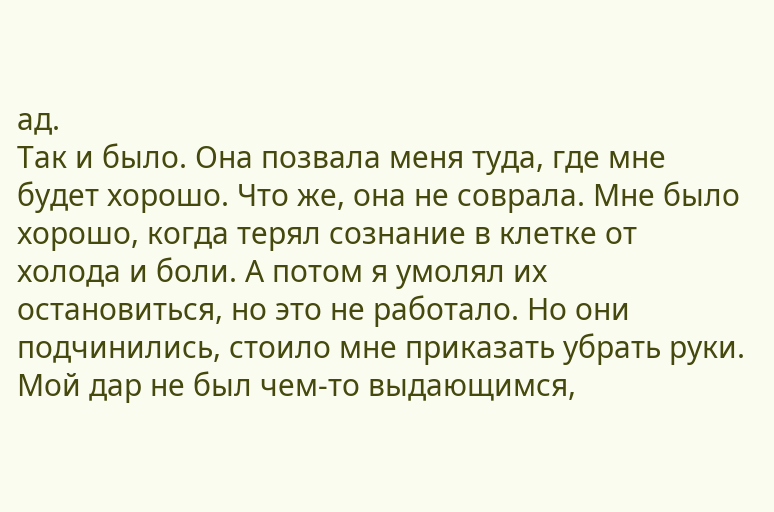ад.
Так и было. Она позвала меня туда, где мне будет хорошо. Что же, она не соврала. Мне было хорошо, когда терял сознание в клетке от холода и боли. А потом я умолял их остановиться, но это не работало. Но они подчинились, стоило мне приказать убрать руки. Мой дар не был чем-то выдающимся,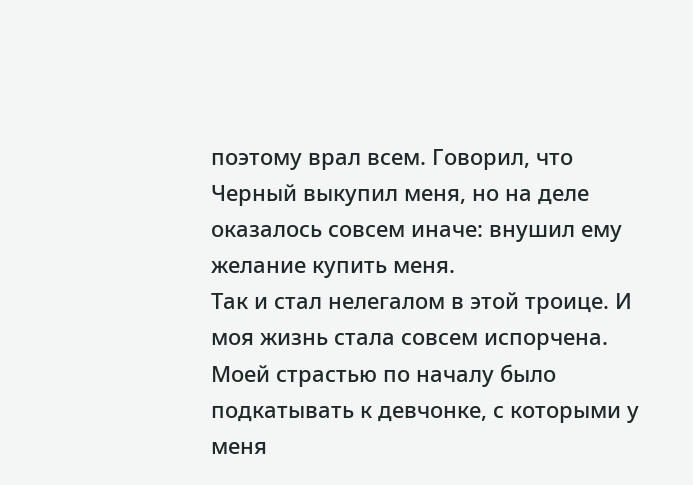поэтому врал всем. Говорил, что Черный выкупил меня, но на деле оказалось совсем иначе: внушил ему желание купить меня.
Так и стал нелегалом в этой троице. И моя жизнь стала совсем испорчена.
Моей страстью по началу было подкатывать к девчонке, с которыми у меня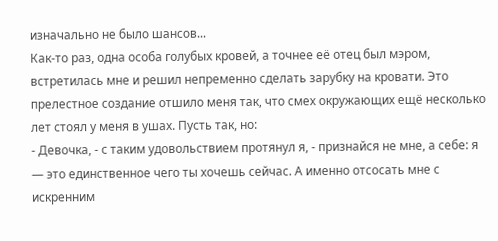изначально не было шансов...
Как-то раз, одна особа голубых кровей, а точнее её отец был мэром, встретилась мне и решил непременно сделать зарубку на кровати. Это прелестное создание отшило меня так, что смех окружающих ещё несколько лет стоял у меня в ушах. Пусть так, но:
- Девочка, - с таким удовольствием протянул я, - признайся не мне, а себе: я — это единственное чего ты хочешь сейчас. А именно отсосать мне с искренним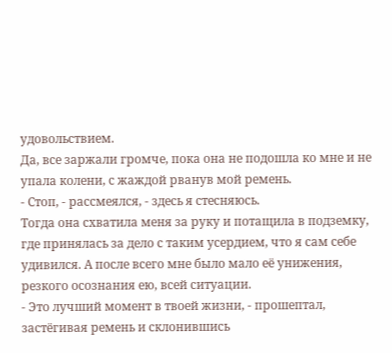удовольствием.
Да, все заржали громче, пока она не подошла ко мне и не упала колени, с жаждой рванув мой ремень.
- Стоп, - рассмеялся, - здесь я стесняюсь.
Тогда она схватила меня за руку и потащила в подземку, где принялась за дело с таким усердием, что я сам себе удивился. А после всего мне было мало её унижения, резкого осознания ею, всей ситуации.
- Это лучший момент в твоей жизни, - прошептал, застёгивая ремень и склонившись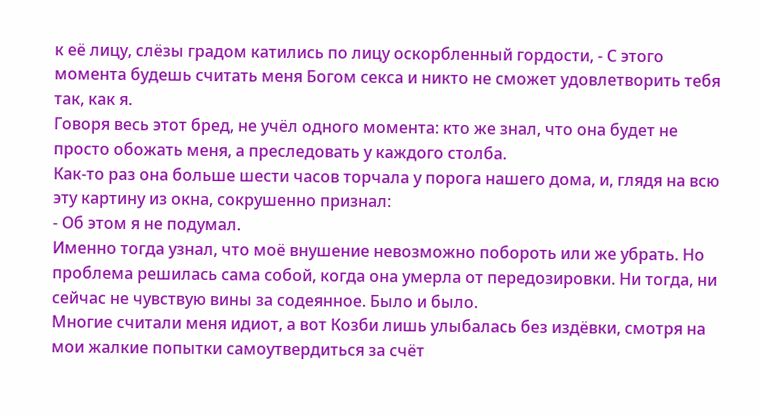к её лицу, слёзы градом катились по лицу оскорбленный гордости, - С этого момента будешь считать меня Богом секса и никто не сможет удовлетворить тебя так, как я.
Говоря весь этот бред, не учёл одного момента: кто же знал, что она будет не просто обожать меня, а преследовать у каждого столба.
Как-то раз она больше шести часов торчала у порога нашего дома, и, глядя на всю эту картину из окна, сокрушенно признал:
- Об этом я не подумал.
Именно тогда узнал, что моё внушение невозможно побороть или же убрать. Но проблема решилась сама собой, когда она умерла от передозировки. Ни тогда, ни сейчас не чувствую вины за содеянное. Было и было.
Многие считали меня идиот, а вот Козби лишь улыбалась без издёвки, смотря на мои жалкие попытки самоутвердиться за счёт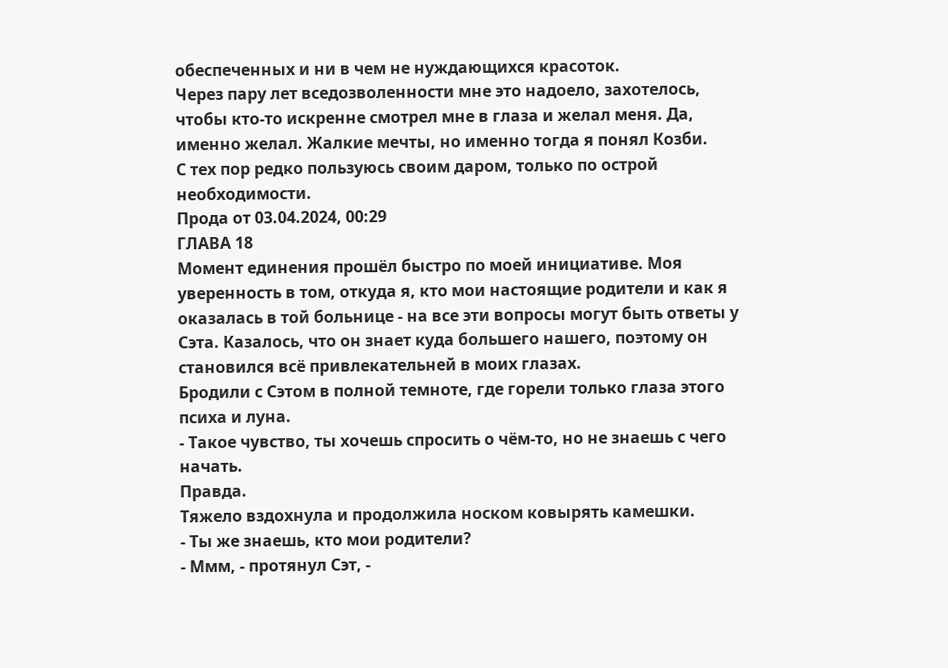обеспеченных и ни в чем не нуждающихся красоток.
Через пару лет вседозволенности мне это надоело, захотелось, чтобы кто-то искренне смотрел мне в глаза и желал меня. Да, именно желал. Жалкие мечты, но именно тогда я понял Козби.
С тех пор редко пользуюсь своим даром, только по острой необходимости.
Прода от 03.04.2024, 00:29
ГЛАВА 18
Момент единения прошёл быстро по моей инициативе. Моя уверенность в том, откуда я, кто мои настоящие родители и как я оказалась в той больнице - на все эти вопросы могут быть ответы у Сэта. Казалось, что он знает куда большего нашего, поэтому он становился всё привлекательней в моих глазах.
Бродили с Сэтом в полной темноте, где горели только глаза этого психа и луна.
- Такое чувство, ты хочешь спросить о чём-то, но не знаешь с чего начать.
Правда.
Тяжело вздохнула и продолжила носком ковырять камешки.
- Ты же знаешь, кто мои родители?
- Ммм, - протянул Сэт, -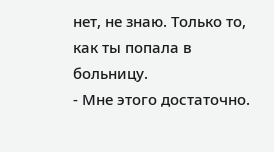нет, не знаю. Только то, как ты попала в больницу.
- Мне этого достаточно.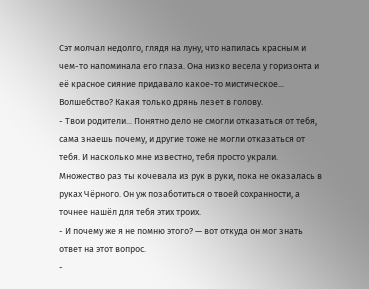Сэт молчал недолго, глядя на луну, что напилась красным и чем-то напоминала его глаза. Она низко весела у горизонта и её красное сияние придавало какое-то мистическое... Волшебство? Какая только дрянь лезет в голову.
- Твои родители... Понятно дело не смогли отказаться от тебя, сама знаешь почему, и другие тоже не могли отказаться от тебя. И насколько мне известно, тебя просто украли. Множество раз ты кочевала из рук в руки, пока не оказалась в руках Чёрного. Он уж позаботиться о твоей сохранности, а точнее нашёл для тебя этих троих.
- И почему же я не помню этого? — вот откуда он мог знать ответ на этот вопрос.
-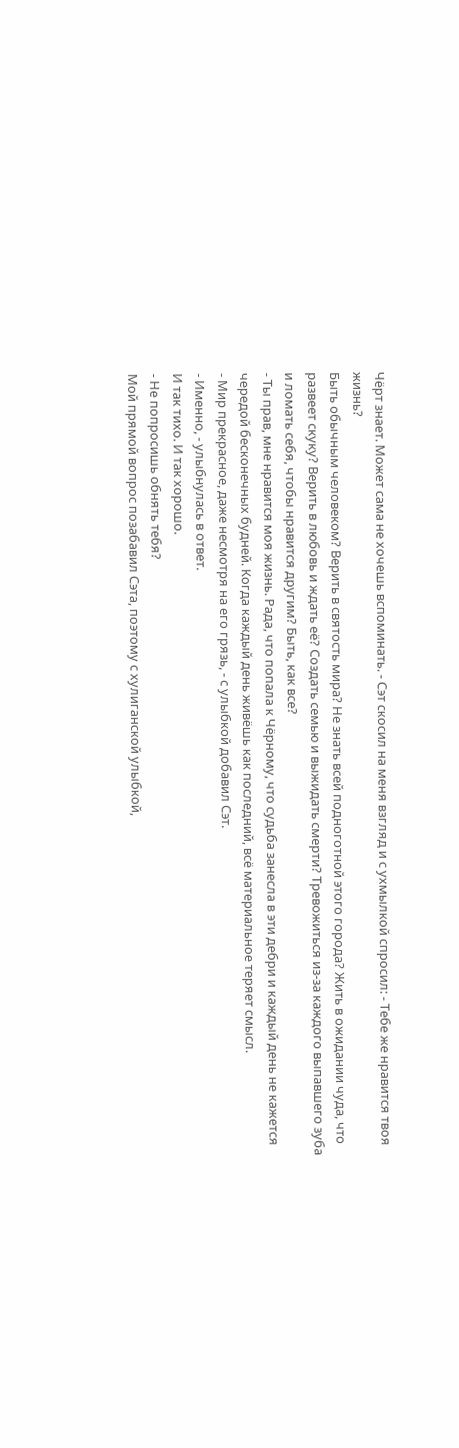Чёрт знает. Может сама не хочешь вспоминать. - Сэт скосил на меня взгляд и с ухмылкой спросил: - Тебе же нравится твоя жизнь?
Быть обычным человеком? Верить в святость мира? Не знать всей подноготной этого города? Жить в ожидании чуда, что развеет скуку? Верить в любовь и ждать её? Создать семью и выжидать смерти? Тревожиться из-за каждого выпавшего зуба и ломать себя, чтобы нравится другим? Быть, как все?
- Ты прав, мне нравится моя жизнь. Рада, что попала к Чёрному, что судьба занесла в эти дебри и каждый день не кажется чередой бесконечных будней. Когда каждый день живёшь как последний, всё материальное теряет смысл.
- Мир прекрасное, даже несмотря на его грязь, - с улыбкой добавил Сэт.
- Именно, - улыбнулась в ответ.
И так тихо. И так хорошо.
- Не попросишь обнять тебя?
Мой прямой вопрос позабавил Сэта, поэтому с хулиганской улыбкой,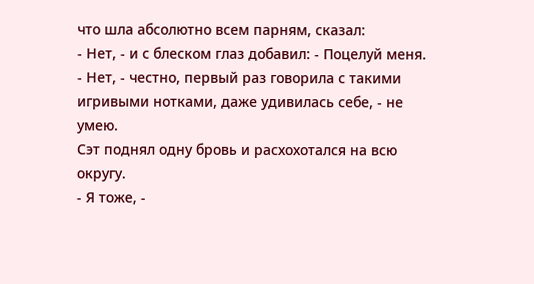что шла абсолютно всем парням, сказал:
- Нет, - и с блеском глаз добавил: - Поцелуй меня.
- Нет, - честно, первый раз говорила с такими игривыми нотками, даже удивилась себе, - не умею.
Сэт поднял одну бровь и расхохотался на всю округу.
- Я тоже, -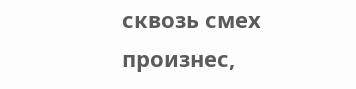сквозь смех произнес,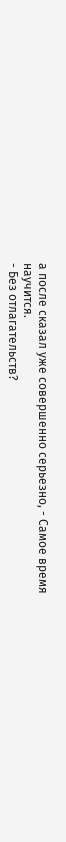а после сказал уже совершенно серьезно, - Самое время научится.
- Без отлагательств?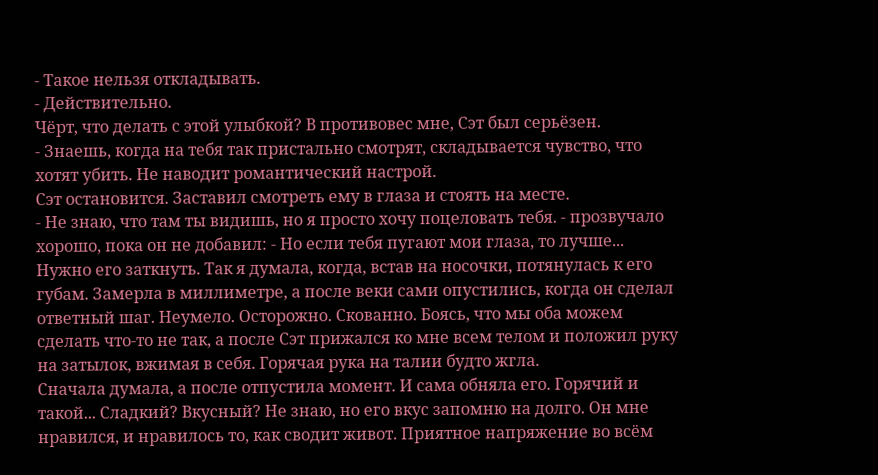- Такое нельзя откладывать.
- Действительно.
Чёрт, что делать с этой улыбкой? В противовес мне, Сэт был серьёзен.
- Знаешь, когда на тебя так пристально смотрят, складывается чувство, что хотят убить. Не наводит романтический настрой.
Сэт остановится. Заставил смотреть ему в глаза и стоять на месте.
- Не знаю, что там ты видишь, но я просто хочу поцеловать тебя. - прозвучало хорошо, пока он не добавил: - Но если тебя пугают мои глаза, то лучше...
Нужно его заткнуть. Так я думала, когда, встав на носочки, потянулась к его губам. Замерла в миллиметре, а после веки сами опустились, когда он сделал ответный шаг. Неумело. Осторожно. Скованно. Боясь, что мы оба можем сделать что-то не так, а после Сэт прижался ко мне всем телом и положил руку на затылок, вжимая в себя. Горячая рука на талии будто жгла.
Сначала думала, а после отпустила момент. И сама обняла его. Горячий и такой... Сладкий? Вкусный? Не знаю, но его вкус запомню на долго. Он мне нравился, и нравилось то, как сводит живот. Приятное напряжение во всём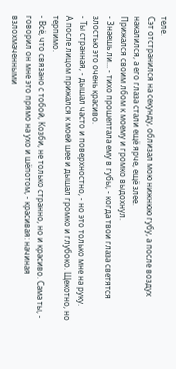теле.
Сэт отстранился на секунду, облизал мою нижнюю губу, а после воздух накалился, а его глаза стали ещё ярче, ещё злее.
Прижался своим лбом к моему и громко выдохнул.
- Знаешь ли... - тихо прошептала ему в губы, - когда твои глаза светятся злостью это очень красиво.
- Ты странная, - дышал часто и поверхностно, - но это только мне на руку.
А после лицом прижался к моей шее и дышал громко и глубоко. Щекотно, но терпимо.
- Всё, что связано с тобой, Козби, не только странно, но и красиво. Сама ты, - говорил он мне это прямо на ухо и шёпотом, - красивая: начиная взлохмаченными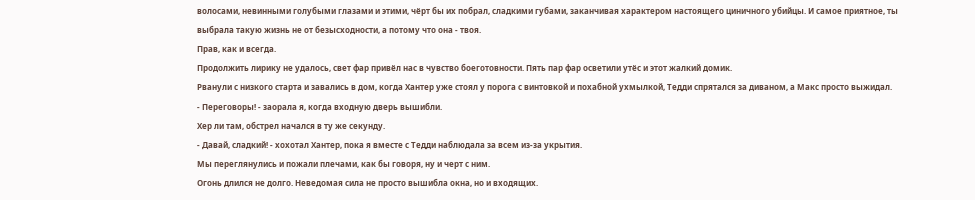волосами, невинными голубыми глазами и этими, чёрт бы их побрал, сладкими губами, заканчивая характером настоящего циничного убийцы. И самое приятное, ты выбрала такую жизнь не от безысходности, а потому что она - твоя.
Прав, как и всегда.
Продолжить лирику не удалось, свет фар привёл нас в чувство боеготовности. Пять пар фар осветили утёс и этот жалкий домик.
Рванули с низкого старта и завались в дом, когда Хантер уже стоял у порога с винтовкой и похабной ухмылкой, Тедди спрятался за диваном, а Макс просто выжидал.
- Переговоры! - заорала я, когда входную дверь вышибли.
Хер ли там, обстрел начался в ту же секунду.
- Давай, сладкий! - хохотал Хантер, пока я вместе с Тедди наблюдала за всем из-за укрытия.
Мы переглянулись и пожали плечами, как бы говоря, ну и черт с ним.
Огонь длился не долго. Неведомая сила не просто вышибла окна, но и входящих.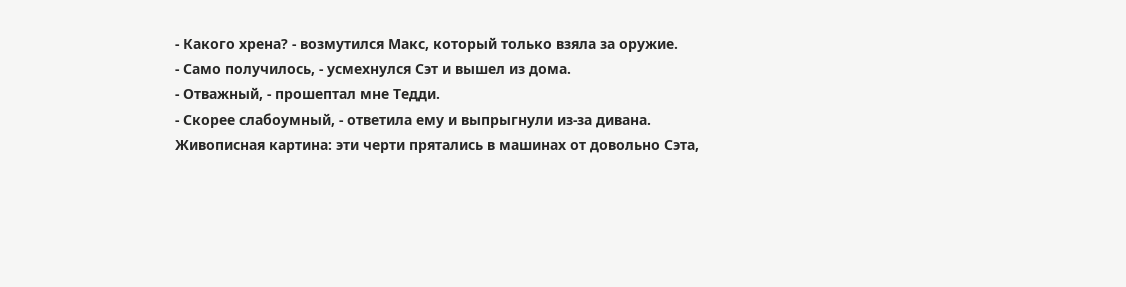- Какого хрена? - возмутился Макс, который только взяла за оружие.
- Само получилось, - усмехнулся Сэт и вышел из дома.
- Отважный, - прошептал мне Тедди.
- Скорее слабоумный, - ответила ему и выпрыгнули из-за дивана.
Живописная картина: эти черти прятались в машинах от довольно Сэта,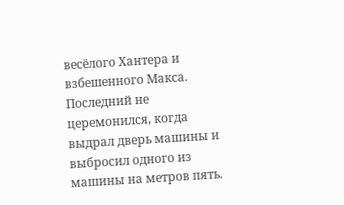весёлого Хантера и взбешенного Макса. Последний не церемонился, когда выдрал дверь машины и выбросил одного из машины на метров пять.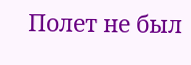Полет не был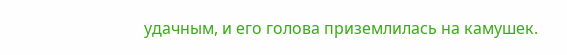удачным, и его голова приземлилась на камушек.